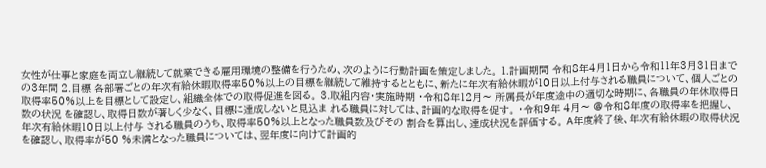女性が仕事と家庭を両立し継続して就業できる雇用環境の整備を行うため、次のように行動計画を策定しました。 1.計画期間 令和8年4月1日から令和11年3月31日までの3年間 2.目標 各部署ごとの年次有給休暇取得率50%以上の目標を継続して維持するとともに、新たに年次有給休暇が10日以上付与される職員について、個人ごとの取得率50%以上を目標として設定し、組織全体での取得促進を図る。 3.取組内容・実施時期 ・令和8年12月〜 所属長が年度途中の適切な時期に、各職員の年休取得日数の状況 を確認し、取得日数が著しく少なく、目標に達成しないと見込ま れる職員に対しては、計画的な取得を促す。 ・令和9年 4月〜 @令和8年度の取得率を把握し、年次有給休暇10日以上付与 される職員のうち、取得率50%以上となった職員数及びその 割合を算出し、達成状況を評価する。 A年度終了後、年次有給休暇の取得状況を確認し、取得率が50 %未満となった職員については、翌年度に向けて計画的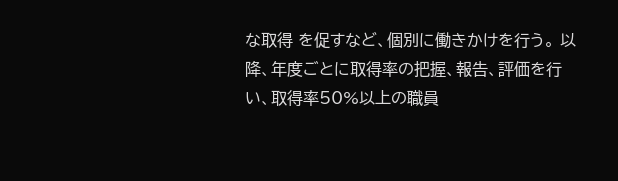な取得 を促すなど、個別に働きかけを行う。 以降、年度ごとに取得率の把握、報告、評価を行い、取得率50%以上の職員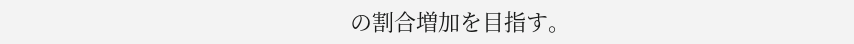の割合増加を目指す。